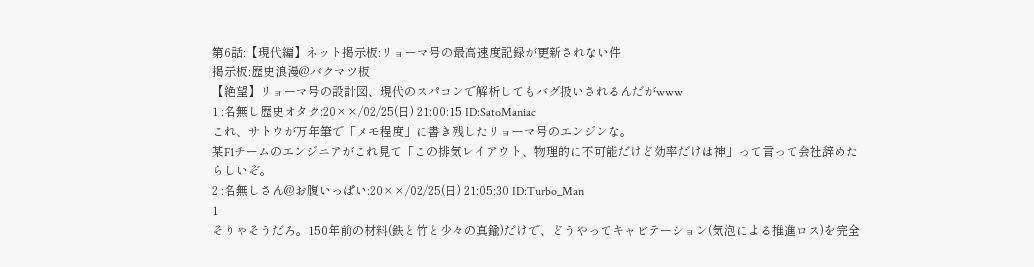第6話:【現代編】ネット掲示板:リョーマ号の最高速度記録が更新されない件
掲示板:歴史浪漫@バクマツ板
【絶望】リョーマ号の設計図、現代のスパコンで解析してもバグ扱いされるんだがwww
1 :名無し歴史オタク:20××/02/25(日) 21:00:15 ID:SatoManiac
これ、サトウが万年筆で「メモ程度」に書き残したリョーマ号のエンジンな。
某F1チームのエンジニアがこれ見て「この排気レイアウト、物理的に不可能だけど効率だけは神」って言って会社辞めたらしいぞ。
2 :名無しさん@お腹いっぱい:20××/02/25(日) 21:05:30 ID:Turbo_Man
1
そりゃそうだろ。150年前の材料(鉄と竹と少々の真鍮)だけで、どうやってキャビテーション(気泡による推進ロス)を完全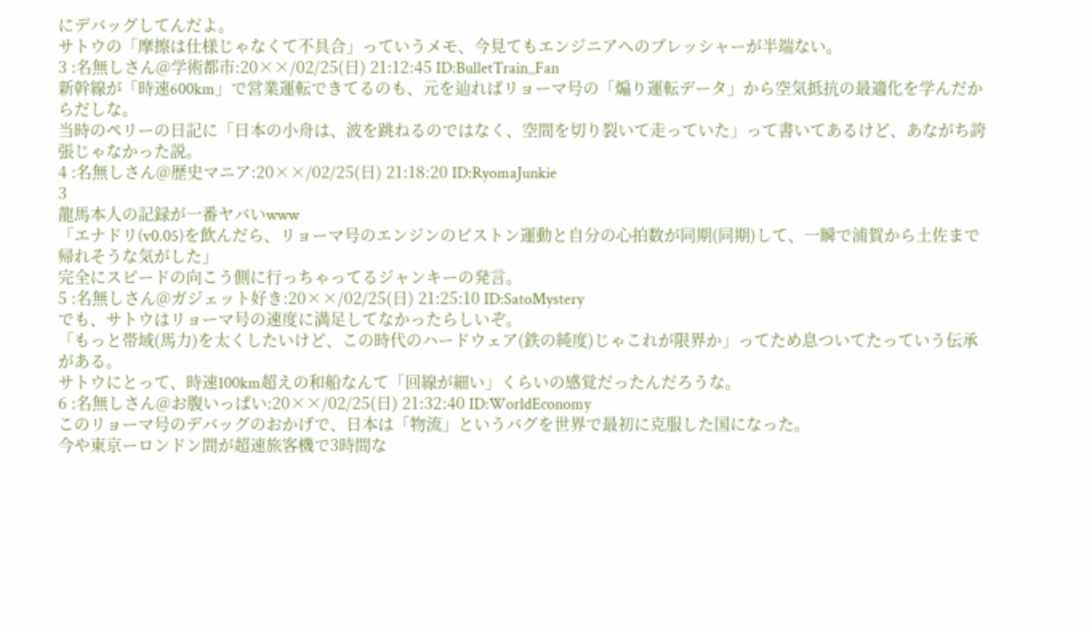にデバッグしてんだよ。
サトウの「摩擦は仕様じゃなくて不具合」っていうメモ、今見てもエンジニアへのプレッシャーが半端ない。
3 :名無しさん@学術都市:20××/02/25(日) 21:12:45 ID:BulletTrain_Fan
新幹線が「時速600km」で営業運転できてるのも、元を辿ればリョーマ号の「煽り運転データ」から空気抵抗の最適化を学んだからだしな。
当時のペリーの日記に「日本の小舟は、波を跳ねるのではなく、空間を切り裂いて走っていた」って書いてあるけど、あながち誇張じゃなかった説。
4 :名無しさん@歴史マニア:20××/02/25(日) 21:18:20 ID:RyomaJunkie
3
龍馬本人の記録が一番ヤバいwww
「エナドリ(v0.05)を飲んだら、リョーマ号のエンジンのピストン運動と自分の心拍数が同期(同期)して、一瞬で浦賀から土佐まで帰れそうな気がした」
完全にスピードの向こう側に行っちゃってるジャンキーの発言。
5 :名無しさん@ガジェット好き:20××/02/25(日) 21:25:10 ID:SatoMystery
でも、サトウはリョーマ号の速度に満足してなかったらしいぞ。
「もっと帯域(馬力)を太くしたいけど、この時代のハードウェア(鉄の純度)じゃこれが限界か」ってため息ついてたっていう伝承がある。
サトウにとって、時速100km超えの和船なんて「回線が細い」くらいの感覚だったんだろうな。
6 :名無しさん@お腹いっぱい:20××/02/25(日) 21:32:40 ID:WorldEconomy
このリョーマ号のデバッグのおかげで、日本は「物流」というバグを世界で最初に克服した国になった。
今や東京ーロンドン間が超速旅客機で3時間な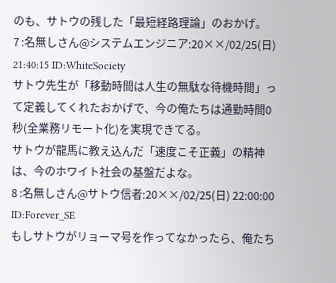のも、サトウの残した「最短経路理論」のおかげ。
7 :名無しさん@システムエンジニア:20××/02/25(日) 21:40:15 ID:WhiteSociety
サトウ先生が「移動時間は人生の無駄な待機時間」って定義してくれたおかげで、今の俺たちは通勤時間0秒(全業務リモート化)を実現できてる。
サトウが龍馬に教え込んだ「速度こそ正義」の精神は、今のホワイト社会の基盤だよな。
8 :名無しさん@サトウ信者:20××/02/25(日) 22:00:00 ID:Forever_SE
もしサトウがリョーマ号を作ってなかったら、俺たち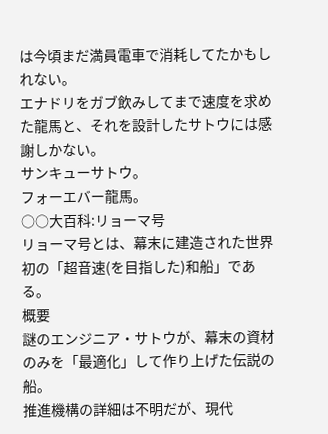は今頃まだ満員電車で消耗してたかもしれない。
エナドリをガブ飲みしてまで速度を求めた龍馬と、それを設計したサトウには感謝しかない。
サンキューサトウ。
フォーエバー龍馬。
○○大百科:リョーマ号
リョーマ号とは、幕末に建造された世界初の「超音速(を目指した)和船」である。
概要
謎のエンジニア・サトウが、幕末の資材のみを「最適化」して作り上げた伝説の船。
推進機構の詳細は不明だが、現代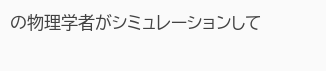の物理学者がシミュレーションして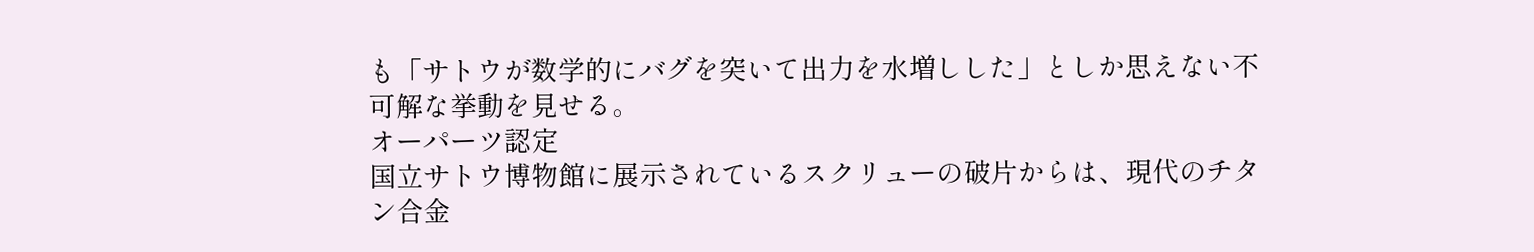も「サトウが数学的にバグを突いて出力を水増しした」としか思えない不可解な挙動を見せる。
オーパーツ認定
国立サトウ博物館に展示されているスクリューの破片からは、現代のチタン合金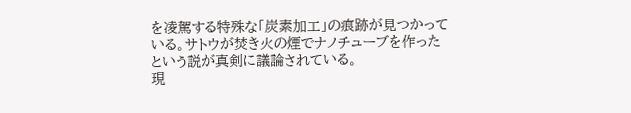を凌駕する特殊な「炭素加工」の痕跡が見つかっている。サトウが焚き火の煙でナノチューブを作ったという説が真剣に議論されている。
現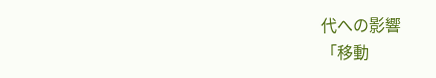代への影響
「移動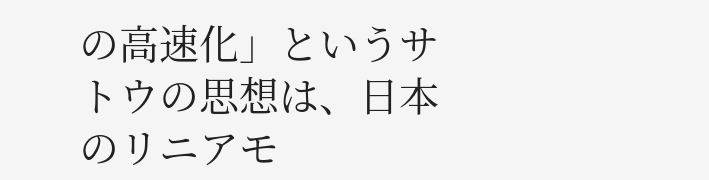の高速化」というサトウの思想は、日本のリニアモ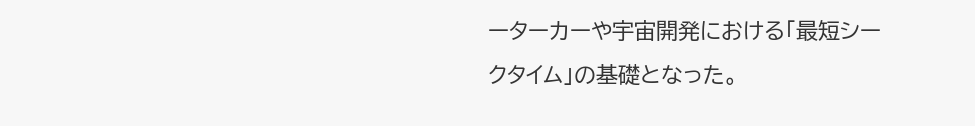ーターカーや宇宙開発における「最短シークタイム」の基礎となった。